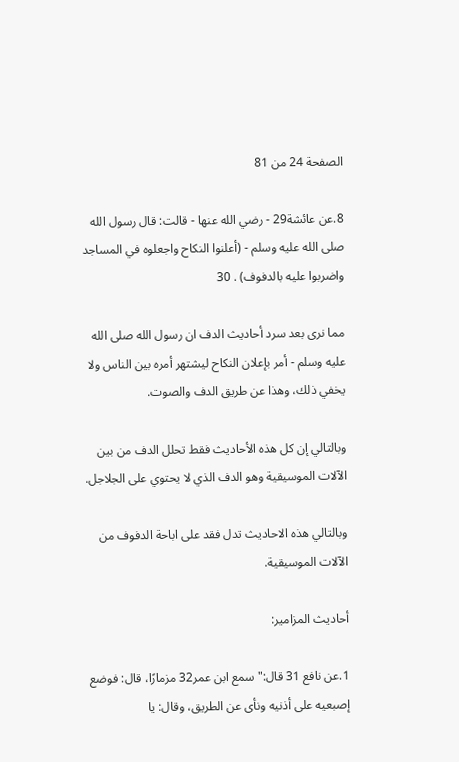الصفحة 24 من 81

8.عن عائشة29 - رضي الله عنها - قالت: قال رسول الله صلى الله عليه وسلم - (أعلنوا النكاح واجعلوه في المساجد واضربوا عليه بالدفوف) . 30

مما نرى بعد سرد أحاديث الدف ان رسول الله صلى الله عليه وسلم - أمر بإعلان النكاح ليشتهر أمره بين الناس ولا يخفي ذلك، وهذا عن طريق الدف والصوت.

وبالتالي إن كل هذه الأحاديث فقط تحلل الدف من بين الآلات الموسيقية وهو الدف الذي لا يحتوي على الجلاجل.

وبالتالي هذه الاحاديث تدل فقد على اباحة الدفوف من الآلات الموسيقية.

أحاديث المزامير:

1.عن نافع 31 قال:"سمع ابن عمر32 مزمارًا، قال: فوضع إصبعيه على أذنيه ونأى عن الطريق، وقال: يا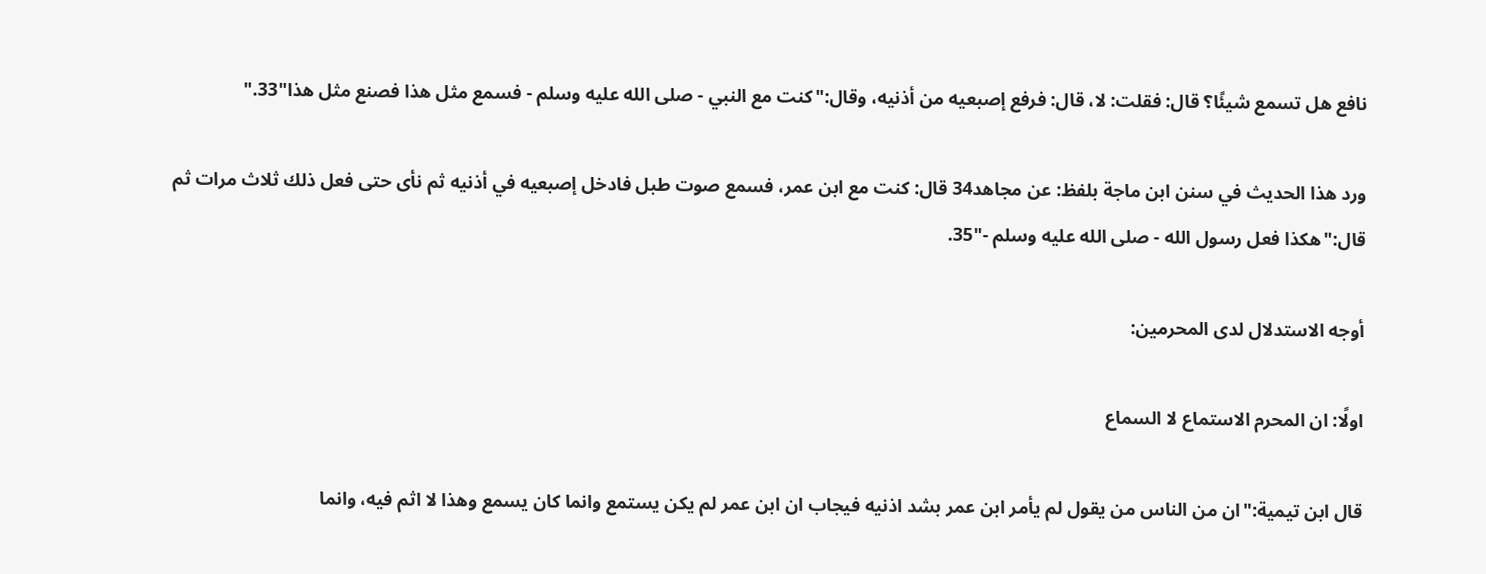نافع هل تسمع شيئًا؟ قال: فقلت: لا، قال: فرفع إصبعيه من أذنيه، وقال:"كنت مع النبي - صلى الله عليه وسلم - فسمع مثل هذا فصنع مثل هذا"33."

ورد هذا الحديث في سنن ابن ماجة بلفظ: عن مجاهد34 قال: كنت مع ابن عمر، فسمع صوت طبل فادخل إصبعيه في أذنيه ثم نأى حتى فعل ذلك ثلاث مرات ثم قال:"هكذا فعل رسول الله - صلى الله عليه وسلم -"35.

أوجه الاستدلال لدى المحرمين:

اولًا: ان المحرم الاستماع لا السماع

قال ابن تيمية:"ان من الناس من يقول لم يأمر ابن عمر بشد اذنيه فيجاب ان ابن عمر لم يكن يستمع وانما كان يسمع وهذا لا اثم فيه، وانما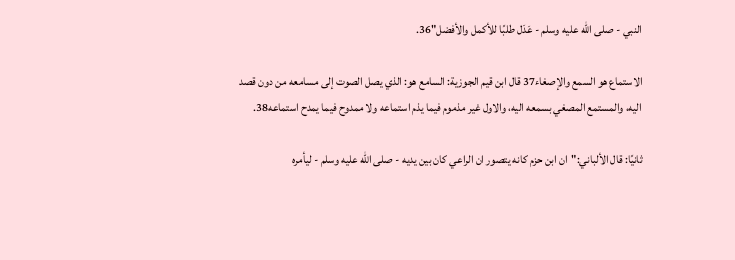النبي - صلى الله عليه وسلم - عَدَل طلبًا للأكمل والأفضل"36.

الاستماع هو السمع والإصغاء37 قال ابن قيم الجوزية: السامع هو: الذي يصل الصوت إلى مسامعه من دون قصد اليه، والمستمع المصغي بسمعه اليه، والاول غير مذموم فيما يذم استماعه ولا ممدوح فيما يمدح استماعه38.

ثانيًا: قال الألباني:"ان ابن حزم كانه يتصور ان الراعي كان بين يديه - صلى الله عليه وسلم - ليأمره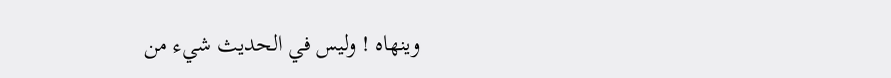وينهاه ‍‍‍‍‍‍‍‍‍‍‍‍‍‍‍! وليس في الحديث شيء من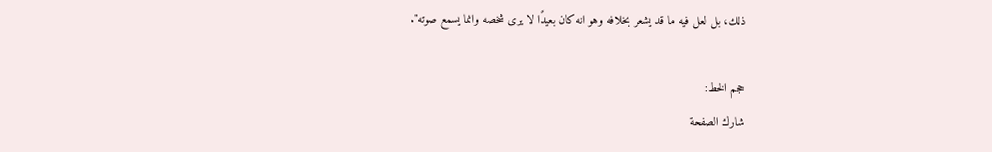ذلك، بل لعل فيه ما قد يشعر بخلافه وهو انه كان بعيدًا لا يرى شخصه وانما يسمع صوته".

حجم الخط:
شارك الصفحة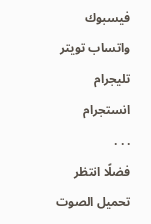فيسبوك واتساب تويتر تليجرام انستجرام
. . .
فضلًا انتظر تحميل الصوت